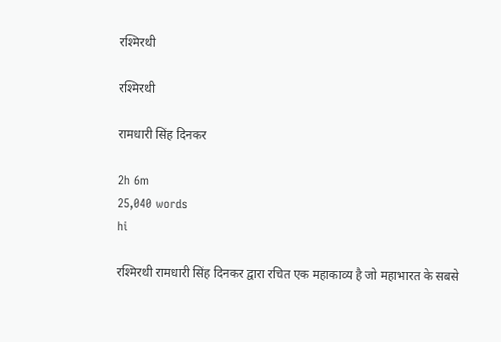रश्मिरथी

रश्मिरथी

रामधारी सिंह दिनकर

2h 6m
25,040 words
hi

रश्मिरथी रामधारी सिंह दिनकर द्वारा रचित एक महाकाव्य है जो महाभारत के सबसे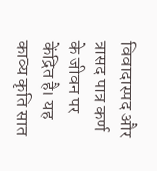विवादास्पद और त्रासद पात्र कर्ण के जीवन पर केंद्रित है। यह काव्य कृति सात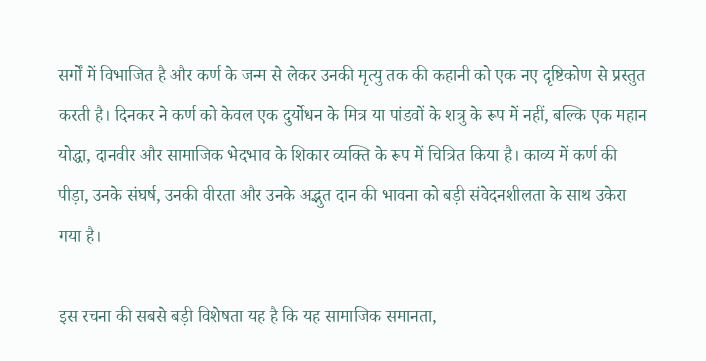सर्गों में विभाजित है और कर्ण के जन्म से लेकर उनकी मृत्यु तक की कहानी को एक नए दृष्टिकोण से प्रस्तुत करती है। दिनकर ने कर्ण को केवल एक दुर्योधन के मित्र या पांडवों के शत्रु के रूप में नहीं, बल्कि एक महान योद्धा, दानवीर और सामाजिक भेदभाव के शिकार व्यक्ति के रूप में चित्रित किया है। काव्य में कर्ण की पीड़ा, उनके संघर्ष, उनकी वीरता और उनके अद्भुत दान की भावना को बड़ी संवेदनशीलता के साथ उकेरा गया है।

इस रचना की सबसे बड़ी विशेषता यह है कि यह सामाजिक समानता,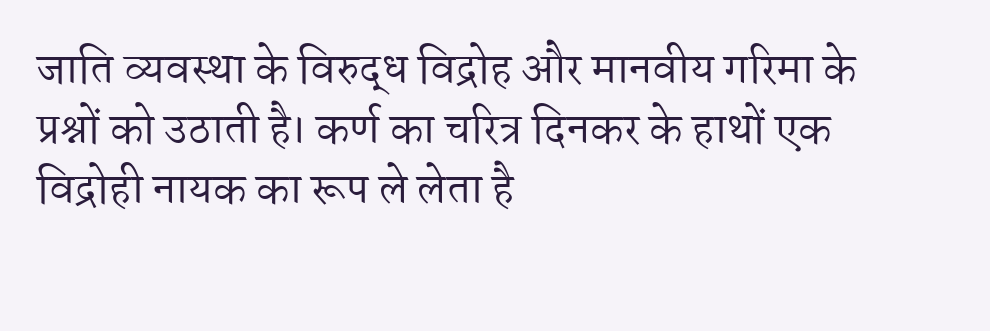जाति व्यवस्था के विरुद्ध विद्रोह और मानवीय गरिमा के प्रश्नों को उठाती है। कर्ण का चरित्र दिनकर के हाथों एक विद्रोही नायक का रूप ले लेता है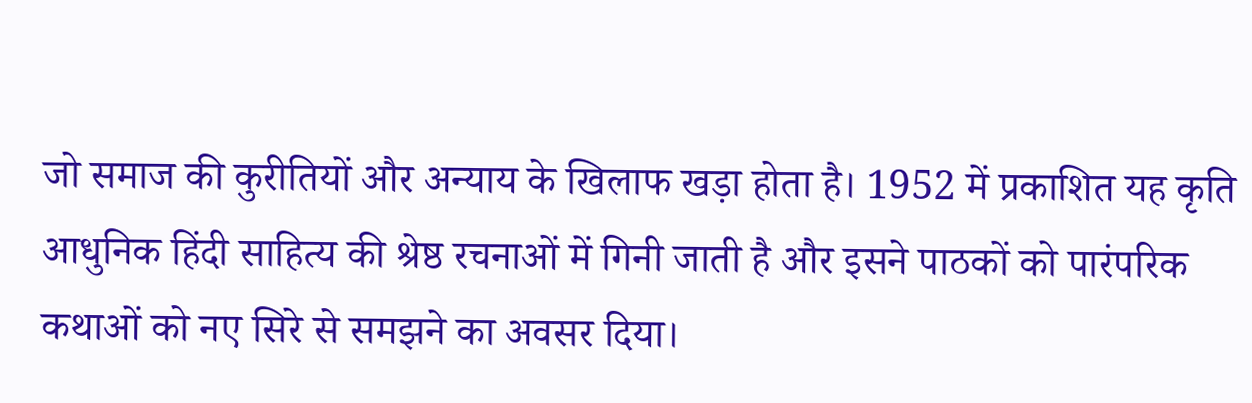जो समाज की कुरीतियों और अन्याय के खिलाफ खड़ा होता है। 1952 में प्रकाशित यह कृति आधुनिक हिंदी साहित्य की श्रेष्ठ रचनाओं में गिनी जाती है और इसने पाठकों को पारंपरिक कथाओं को नए सिरे से समझने का अवसर दिया।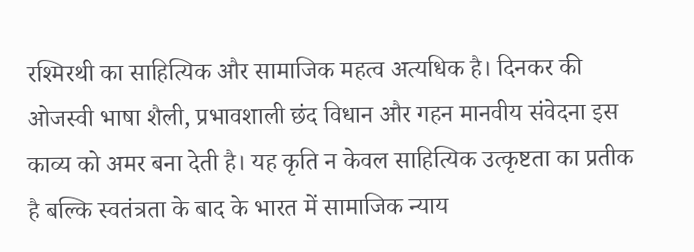रश्मिरथी का साहित्यिक और सामाजिक महत्व अत्यधिक है। दिनकर की ओजस्वी भाषा शैली, प्रभावशाली छंद विधान और गहन मानवीय संवेदना इस काव्य को अमर बना देती है। यह कृति न केवल साहित्यिक उत्कृष्टता का प्रतीक है बल्कि स्वतंत्रता के बाद के भारत में सामाजिक न्याय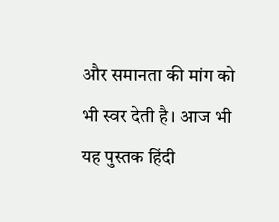और समानता की मांग को भी स्वर देती है। आज भी यह पुस्तक हिंदी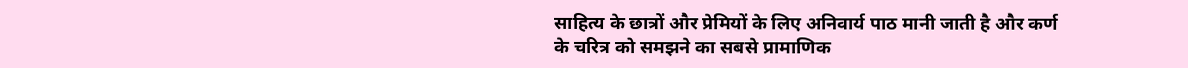साहित्य के छात्रों और प्रेमियों के लिए अनिवार्य पाठ मानी जाती है और कर्ण के चरित्र को समझने का सबसे प्रामाणिक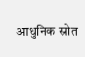आधुनिक स्रोत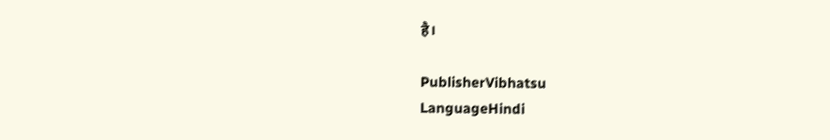है।

PublisherVibhatsu
LanguageHindi